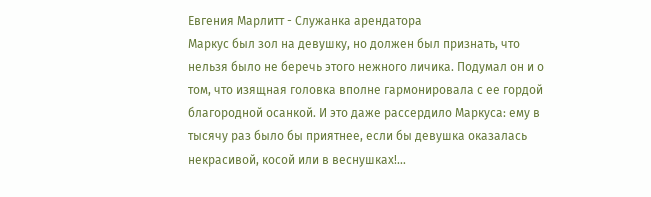Евгения Марлитт - Служанка арендатора
Маркус был зол на девушку, но должен был признать, что нельзя было не беречь этого нежного личика. Подумал он и о том, что изящная головка вполне гармонировала с ее гордой благородной осанкой. И это даже рассердило Маркуса: ему в тысячу раз было бы приятнее, если бы девушка оказалась некрасивой, косой или в веснушках!…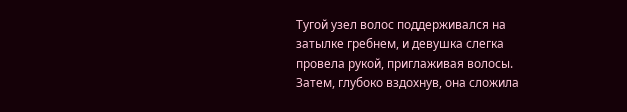Тугой узел волос поддерживался на затылке гребнем, и девушка слегка провела рукой, приглаживая волосы. Затем, глубоко вздохнув, она сложила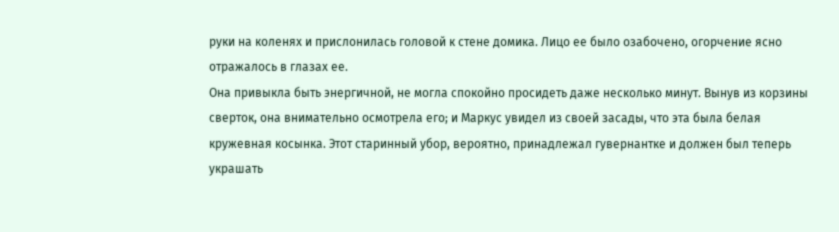руки на коленях и прислонилась головой к стене домика. Лицо ее было озабочено, огорчение ясно отражалось в глазах ее.
Она привыкла быть энергичной, не могла спокойно просидеть даже несколько минут. Вынув из корзины сверток, она внимательно осмотрела его; и Маркус увидел из своей засады, что эта была белая кружевная косынка. Этот старинный убор, вероятно, принадлежал гувернантке и должен был теперь украшать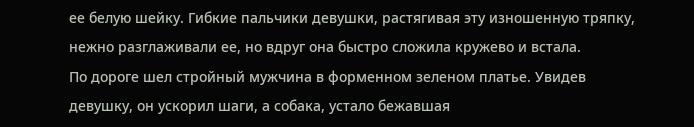ее белую шейку. Гибкие пальчики девушки, растягивая эту изношенную тряпку, нежно разглаживали ее, но вдруг она быстро сложила кружево и встала.
По дороге шел стройный мужчина в форменном зеленом платье. Увидев девушку, он ускорил шаги, а собака, устало бежавшая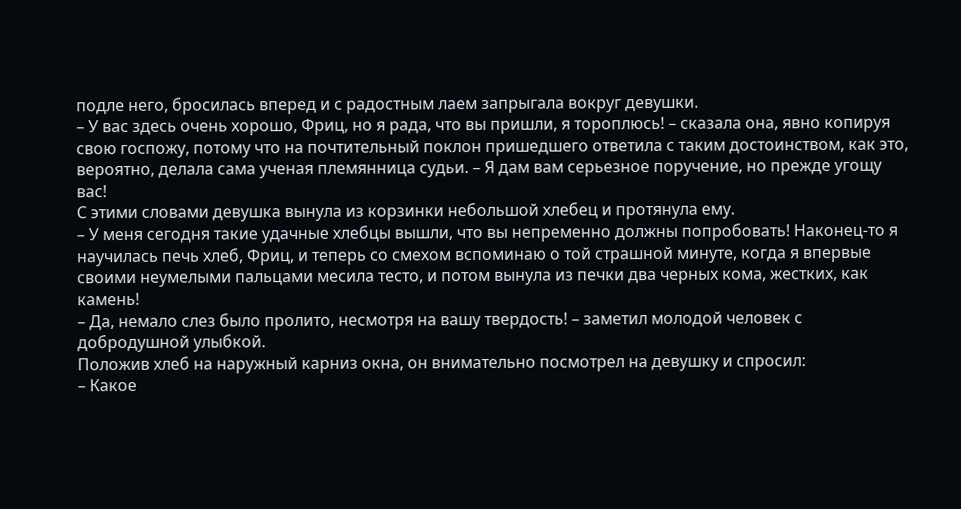подле него, бросилась вперед и с радостным лаем запрыгала вокруг девушки.
– У вас здесь очень хорошо, Фриц, но я рада, что вы пришли, я тороплюсь! – сказала она, явно копируя свою госпожу, потому что на почтительный поклон пришедшего ответила с таким достоинством, как это, вероятно, делала сама ученая племянница судьи. – Я дам вам серьезное поручение, но прежде угощу вас!
С этими словами девушка вынула из корзинки небольшой хлебец и протянула ему.
– У меня сегодня такие удачные хлебцы вышли, что вы непременно должны попробовать! Наконец-то я научилась печь хлеб, Фриц, и теперь со смехом вспоминаю о той страшной минуте, когда я впервые своими неумелыми пальцами месила тесто, и потом вынула из печки два черных кома, жестких, как камень!
– Да, немало слез было пролито, несмотря на вашу твердость! – заметил молодой человек с добродушной улыбкой.
Положив хлеб на наружный карниз окна, он внимательно посмотрел на девушку и спросил:
– Какое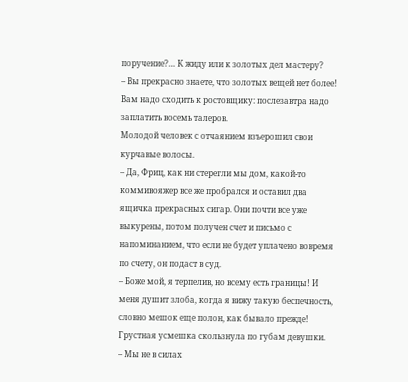поручение?… К жиду или к золотых дел мастеру?
– Вы прекрасно знаете, что золотых вещей нет более! Вам надо сходить к ростовщику: послезавтра надо заплатить восемь талеров.
Молодой человек с отчаянием взъерошил свои курчавые волосы.
– Да, Фриц, как ни стерегли мы дом, какой-то коммивояжер все же пробрался и оставил два ящичка прекрасных сигар. Они почти все уже выкурены, потом получен счет и письмо с напоминанием, что если не будет уплачено вовремя по счету, он подаст в суд.
– Боже мой, я терпелив, но всему есть границы! И меня душит злоба, когда я вижу такую беспечность, словно мешок еще полон, как бывало прежде!
Грустная усмешка скользнула по губам девушки.
– Мы не в силах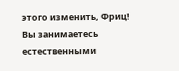этого изменить, Фриц! Вы занимаетесь естественными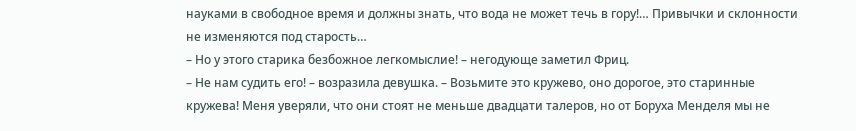науками в свободное время и должны знать, что вода не может течь в гору!… Привычки и склонности не изменяются под старость…
– Но у этого старика безбожное легкомыслие! – негодующе заметил Фриц.
– Не нам судить его! – возразила девушка. – Возьмите это кружево, оно дорогое, это старинные кружева! Меня уверяли, что они стоят не меньше двадцати талеров, но от Боруха Менделя мы не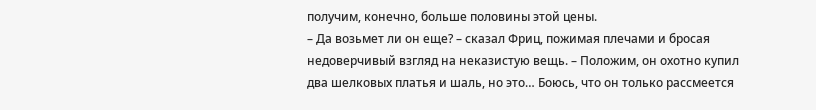получим, конечно, больше половины этой цены.
– Да возьмет ли он еще? – сказал Фриц, пожимая плечами и бросая недоверчивый взгляд на неказистую вещь. – Положим, он охотно купил два шелковых платья и шаль, но это… Боюсь, что он только рассмеется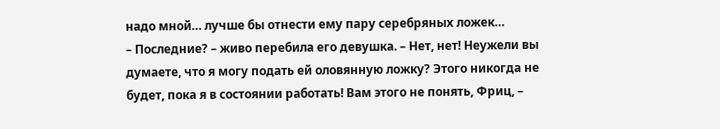надо мной… лучше бы отнести ему пару серебряных ложек…
– Последние? – живо перебила его девушка. – Нет, нет! Неужели вы думаете, что я могу подать ей оловянную ложку? Этого никогда не будет, пока я в состоянии работать! Вам этого не понять, Фриц, –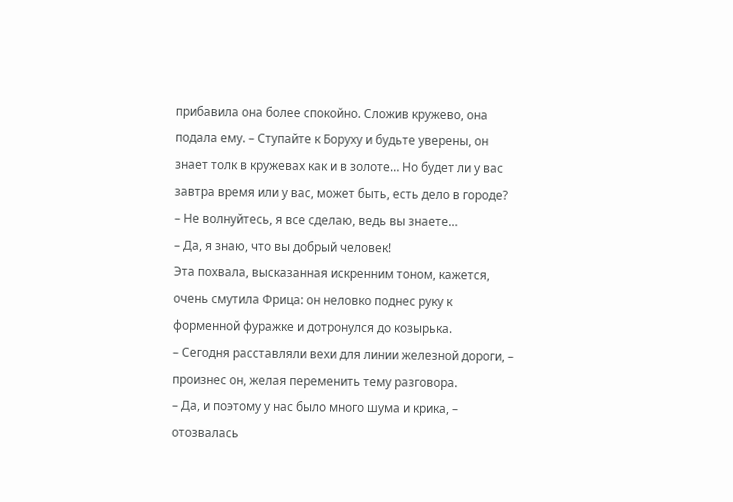прибавила она более спокойно. Сложив кружево, она подала ему. – Ступайте к Боруху и будьте уверены, он знает толк в кружевах как и в золоте… Но будет ли у вас завтра время или у вас, может быть, есть дело в городе?
– Не волнуйтесь, я все сделаю, ведь вы знаете…
– Да, я знаю, что вы добрый человек!
Эта похвала, высказанная искренним тоном, кажется, очень смутила Фрица: он неловко поднес руку к форменной фуражке и дотронулся до козырька.
– Сегодня расставляли вехи для линии железной дороги, – произнес он, желая переменить тему разговора.
– Да, и поэтому у нас было много шума и крика, – отозвалась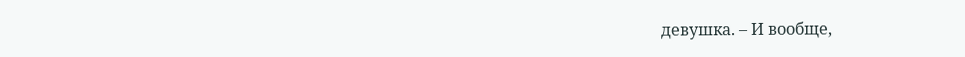девушка. – И вообще,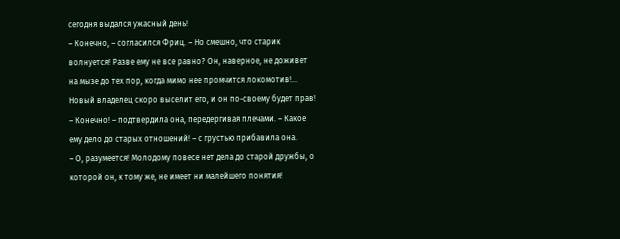сегодня выдался ужасный день!
– Конечно, – согласился Фриц. – Но смешно, что старик волнуется! Разве ему не все равно? Он, наверное, не доживет на мызе до тех пор, когда мимо нее промчится локомотив!… Новый владелец скоро выселит его, и он по-своему будет прав!
– Конечно! – подтвердила она, передергивая плечами. – Какое ему дело до старых отношений! – с грустью прибавила она.
– О, разумеется! Молодому повесе нет дела до старой дружбы, о которой он, к тому же, не имеет ни малейшего понятия!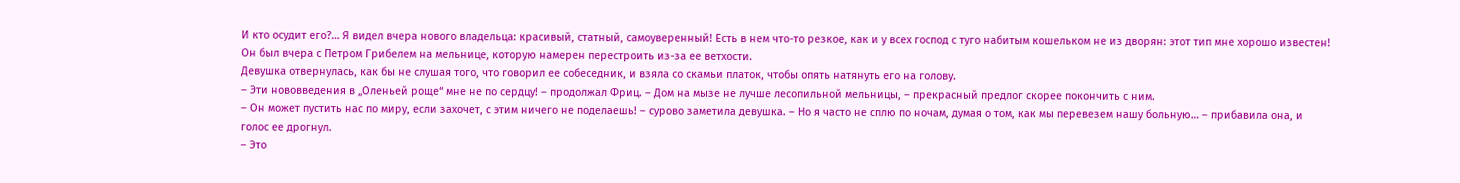И кто осудит его?… Я видел вчера нового владельца: красивый, статный, самоуверенный! Есть в нем что-то резкое, как и у всех господ с туго набитым кошельком не из дворян: этот тип мне хорошо известен! Он был вчера с Петром Грибелем на мельнице, которую намерен перестроить из-за ее ветхости.
Девушка отвернулась, как бы не слушая того, что говорил ее собеседник, и взяла со скамьи платок, чтобы опять натянуть его на голову.
– Эти нововведения в „Оленьей роще“ мне не по сердцу! – продолжал Фриц. – Дом на мызе не лучше лесопильной мельницы, – прекрасный предлог скорее покончить с ним.
– Он может пустить нас по миру, если захочет, с этим ничего не поделаешь! – сурово заметила девушка. – Но я часто не сплю по ночам, думая о том, как мы перевезем нашу больную… – прибавила она, и голос ее дрогнул.
– Это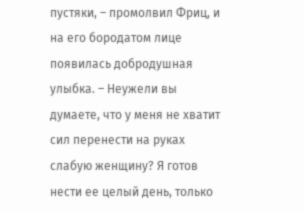пустяки, – промолвил Фриц, и на его бородатом лице появилась добродушная улыбка. – Неужели вы думаете, что у меня не хватит сил перенести на руках слабую женщину? Я готов нести ее целый день, только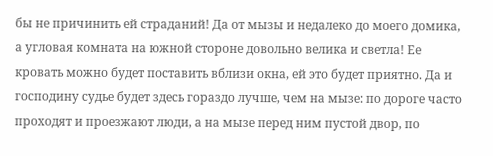бы не причинить ей страданий! Да от мызы и недалеко до моего домика, а угловая комната на южной стороне довольно велика и светла! Ее кровать можно будет поставить вблизи окна, ей это будет приятно. Да и господину судье будет здесь гораздо лучше, чем на мызе: по дороге часто проходят и проезжают люди, а на мызе перед ним пустой двор, по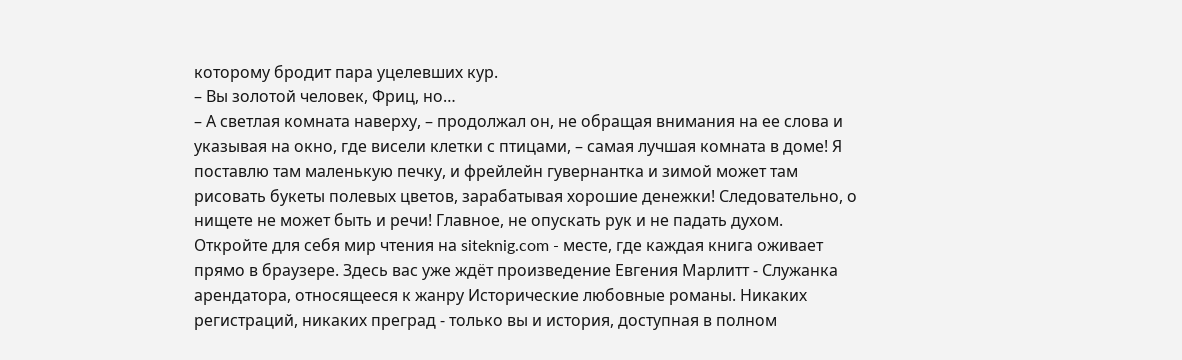которому бродит пара уцелевших кур.
– Вы золотой человек, Фриц, но…
– А светлая комната наверху, – продолжал он, не обращая внимания на ее слова и указывая на окно, где висели клетки с птицами, – самая лучшая комната в доме! Я поставлю там маленькую печку, и фрейлейн гувернантка и зимой может там рисовать букеты полевых цветов, зарабатывая хорошие денежки! Следовательно, о нищете не может быть и речи! Главное, не опускать рук и не падать духом.
Откройте для себя мир чтения на siteknig.com - месте, где каждая книга оживает прямо в браузере. Здесь вас уже ждёт произведение Евгения Марлитт - Служанка арендатора, относящееся к жанру Исторические любовные романы. Никаких регистраций, никаких преград - только вы и история, доступная в полном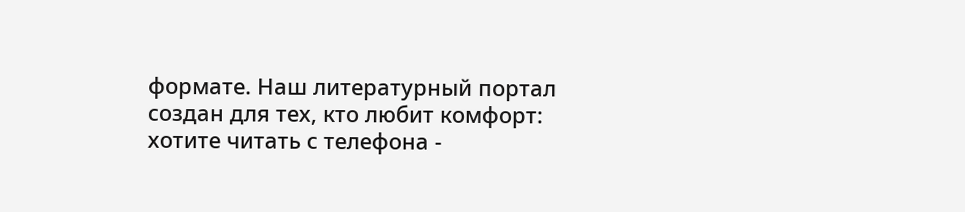формате. Наш литературный портал создан для тех, кто любит комфорт: хотите читать с телефона -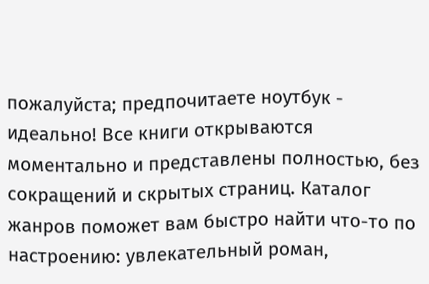пожалуйста; предпочитаете ноутбук - идеально! Все книги открываются моментально и представлены полностью, без сокращений и скрытых страниц. Каталог жанров поможет вам быстро найти что-то по настроению: увлекательный роман,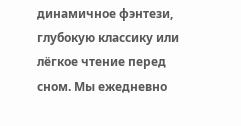динамичное фэнтези, глубокую классику или лёгкое чтение перед сном. Мы ежедневно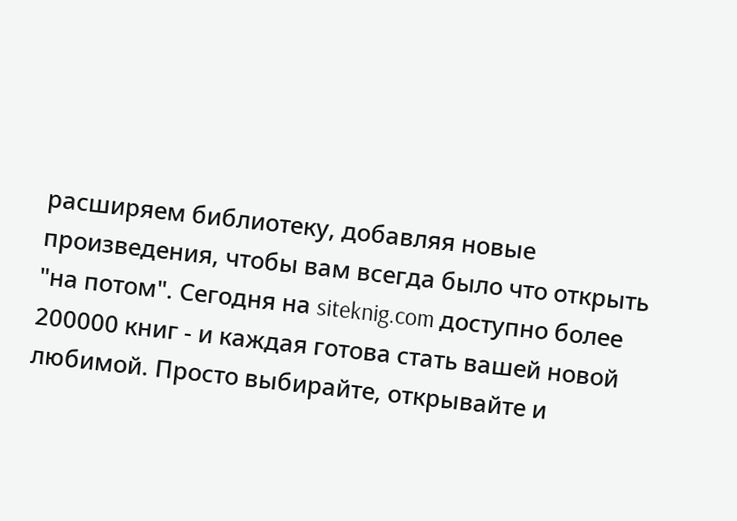расширяем библиотеку, добавляя новые произведения, чтобы вам всегда было что открыть "на потом". Сегодня на siteknig.com доступно более 200000 книг - и каждая готова стать вашей новой любимой. Просто выбирайте, открывайте и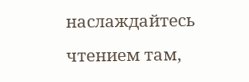наслаждайтесь чтением там,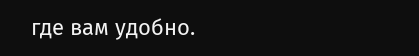где вам удобно.